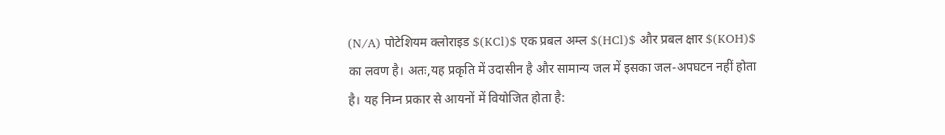(N/A) पोटेशियम क्लोराइड $(KCl)$ एक प्रबल अम्ल $(HCl)$ और प्रबल क्षार $(KOH)$ का लवण है। अतः,यह प्रकृति में उदासीन है और सामान्य जल में इसका जल-अपघटन नहीं होता है। यह निम्न प्रकार से आयनों में वियोजित होता है: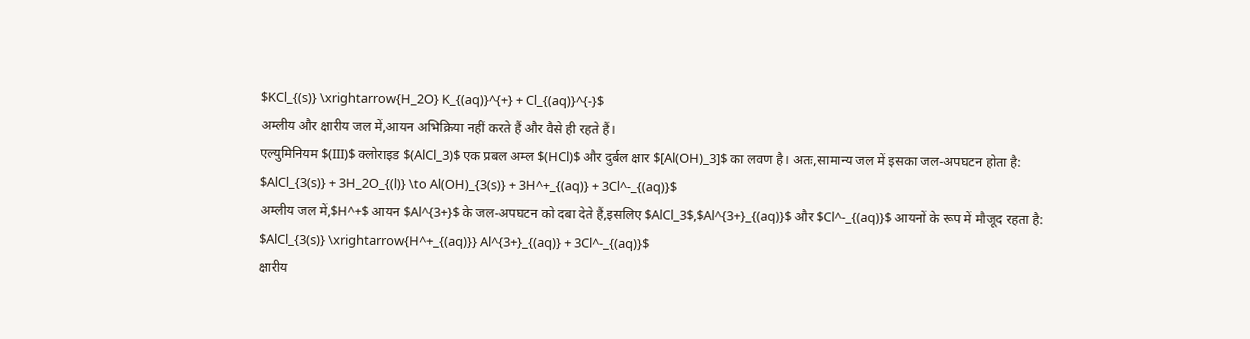$KCl_{(s)} \xrightarrow{H_2O} K_{(aq)}^{+} + Cl_{(aq)}^{-}$
अम्लीय और क्षारीय जल में,आयन अभिक्रिया नहीं करते हैं और वैसे ही रहते हैं।
एल्युमिनियम $(III)$ क्लोराइड $(AlCl_3)$ एक प्रबल अम्ल $(HCl)$ और दुर्बल क्षार $[Al(OH)_3]$ का लवण है। अतः,सामान्य जल में इसका जल-अपघटन होता है:
$AlCl_{3(s)} + 3H_2O_{(l)} \to Al(OH)_{3(s)} + 3H^+_{(aq)} + 3Cl^-_{(aq)}$
अम्लीय जल में,$H^+$ आयन $Al^{3+}$ के जल-अपघटन को दबा देते हैं,इसलिए $AlCl_3$,$Al^{3+}_{(aq)}$ और $Cl^-_{(aq)}$ आयनों के रूप में मौजूद रहता है:
$AlCl_{3(s)} \xrightarrow{H^+_{(aq)}} Al^{3+}_{(aq)} + 3Cl^-_{(aq)}$
क्षारीय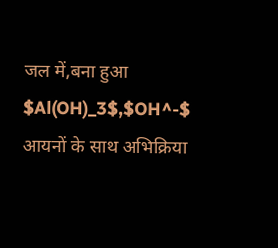जल में,बना हुआ $Al(OH)_3$,$OH^-$ आयनों के साथ अभिक्रिया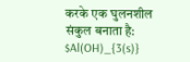करके एक घुलनशील संकुल बनाता है:
$Al(OH)_{3(s)}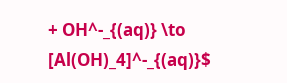+ OH^-_{(aq)} \to [Al(OH)_4]^-_{(aq)}$